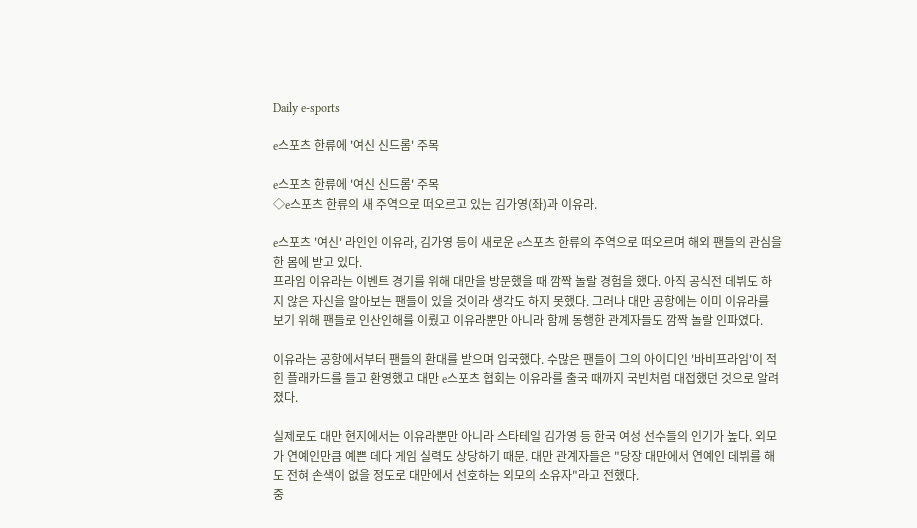Daily e-sports

e스포츠 한류에 '여신 신드롬' 주목

e스포츠 한류에 '여신 신드롬' 주목
◇e스포츠 한류의 새 주역으로 떠오르고 있는 김가영(좌)과 이유라.

e스포츠 '여신' 라인인 이유라, 김가영 등이 새로운 e스포츠 한류의 주역으로 떠오르며 해외 팬들의 관심을 한 몸에 받고 있다.
프라임 이유라는 이벤트 경기를 위해 대만을 방문했을 때 깜짝 놀랄 경험을 했다. 아직 공식전 데뷔도 하지 않은 자신을 알아보는 팬들이 있을 것이라 생각도 하지 못했다. 그러나 대만 공항에는 이미 이유라를 보기 위해 팬들로 인산인해를 이뤘고 이유라뿐만 아니라 함께 동행한 관계자들도 깜짝 놀랄 인파였다.

이유라는 공항에서부터 팬들의 환대를 받으며 입국했다. 수많은 팬들이 그의 아이디인 '바비프라임'이 적힌 플래카드를 들고 환영했고 대만 e스포츠 협회는 이유라를 출국 때까지 국빈처럼 대접했던 것으로 알려졌다.

실제로도 대만 현지에서는 이유라뿐만 아니라 스타테일 김가영 등 한국 여성 선수들의 인기가 높다. 외모가 연예인만큼 예쁜 데다 게임 실력도 상당하기 때문. 대만 관계자들은 "당장 대만에서 연예인 데뷔를 해도 전혀 손색이 없을 정도로 대만에서 선호하는 외모의 소유자"라고 전했다.
중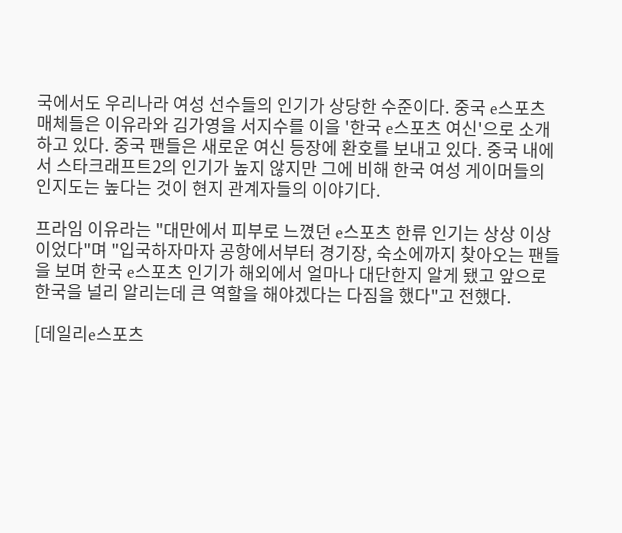국에서도 우리나라 여성 선수들의 인기가 상당한 수준이다. 중국 e스포츠 매체들은 이유라와 김가영을 서지수를 이을 '한국 e스포츠 여신'으로 소개하고 있다. 중국 팬들은 새로운 여신 등장에 환호를 보내고 있다. 중국 내에서 스타크래프트2의 인기가 높지 않지만 그에 비해 한국 여성 게이머들의 인지도는 높다는 것이 현지 관계자들의 이야기다.

프라임 이유라는 "대만에서 피부로 느꼈던 e스포츠 한류 인기는 상상 이상이었다"며 "입국하자마자 공항에서부터 경기장, 숙소에까지 찾아오는 팬들을 보며 한국 e스포츠 인기가 해외에서 얼마나 대단한지 알게 됐고 앞으로 한국을 널리 알리는데 큰 역할을 해야겠다는 다짐을 했다"고 전했다.

[데일리e스포츠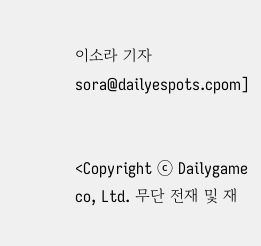이소라 기자 sora@dailyespots.cpom]


<Copyright ⓒ Dailygame co, Ltd. 무단 전재 및 재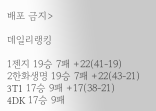배포 금지>

데일리랭킹

1젠지 19승 7패 +22(41-19)
2한화생명 19승 7패 +22(43-21)
3T1 17승 9패 +17(38-21)
4DK 17승 9패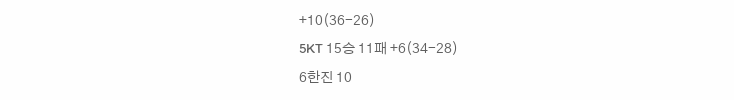+10(36-26)
5KT 15승 11패 +6(34-28)
6한진 10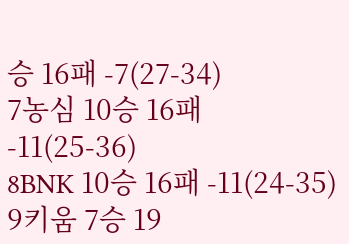승 16패 -7(27-34)
7농심 10승 16패 -11(25-36)
8BNK 10승 16패 -11(24-35)
9키움 7승 19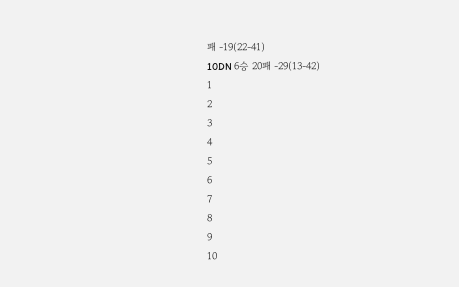패 -19(22-41)
10DN 6승 20패 -29(13-42)
1
2
3
4
5
6
7
8
9
10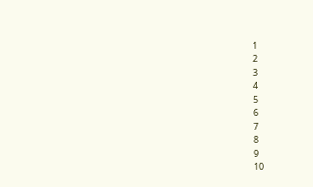1
2
3
4
5
6
7
8
9
10